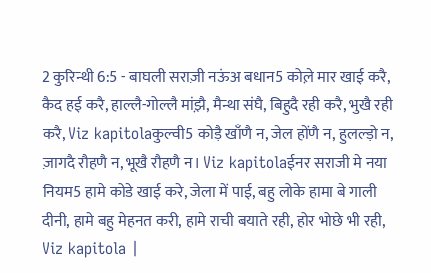2 कुरिन्थी 6:5 - बाघली सराज़ी नऊंअ बधान5 कोल़े मार खाई करै, कैद हई करै, हाल्लै-गोल्लै मांझ़ै, मैन्था संघै, बिहुदै रही करै, भुखै रही करै, Viz kapitolaकुल्वी5 कोड़ै खाँणै न, जेल होंणै न, हुलल्ड़ो न, ज़ागदै रौहणै न, भूखै रौहणै न। Viz kapitolaईनर सराजी मे नया नियम5 हामे कोडे खाई करे, जेला में पाई, बहु लोके हामा बे गाली दीनी, हामे बहु मेहनत करी, हामे राची बयाते रही, होर भोछे भी रही, Viz kapitola |